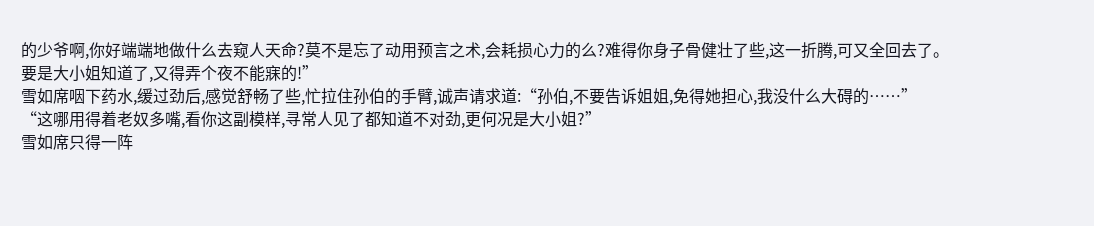的少爷啊,你好端端地做什么去窥人天命?莫不是忘了动用预言之术,会耗损心力的么?难得你身子骨健壮了些,这一折腾,可又全回去了。要是大小姐知道了,又得弄个夜不能寐的!”
雪如席咽下药水,缓过劲后,感觉舒畅了些,忙拉住孙伯的手臂,诚声请求道:“孙伯,不要告诉姐姐,免得她担心,我没什么大碍的……”
“这哪用得着老奴多嘴,看你这副模样,寻常人见了都知道不对劲,更何况是大小姐?”
雪如席只得一阵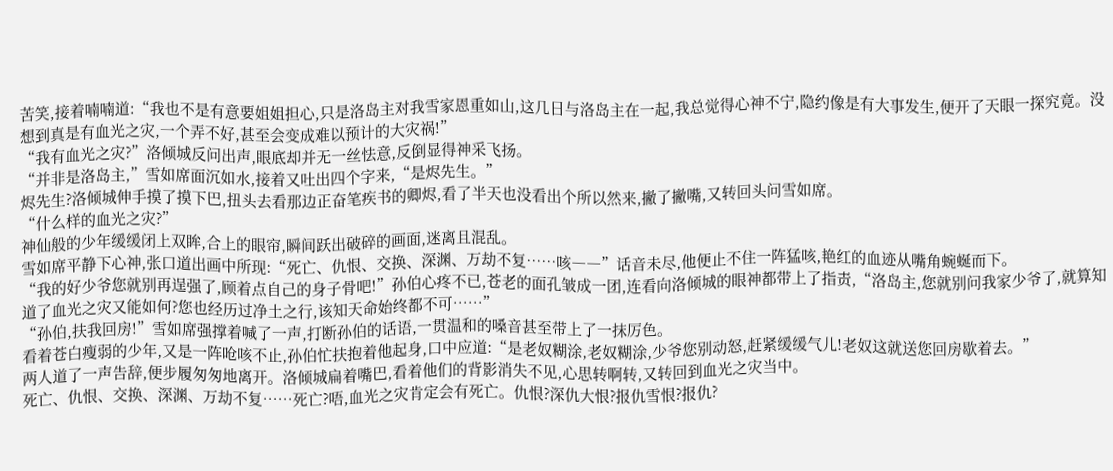苦笑,接着喃喃道:“我也不是有意要姐姐担心,只是洛岛主对我雪家恩重如山,这几日与洛岛主在一起,我总觉得心神不宁,隐约像是有大事发生,便开了天眼一探究竟。没想到真是有血光之灾,一个弄不好,甚至会变成难以预计的大灾祸!”
“我有血光之灾?”洛倾城反问出声,眼底却并无一丝怯意,反倒显得神采飞扬。
“并非是洛岛主,”雪如席面沉如水,接着又吐出四个字来,“是烬先生。”
烬先生?洛倾城伸手摸了摸下巴,扭头去看那边正奋笔疾书的卿烬,看了半天也没看出个所以然来,撇了撇嘴,又转回头问雪如席。
“什么样的血光之灾?”
神仙般的少年缓缓闭上双眸,合上的眼帘,瞬间跃出破碎的画面,迷离且混乱。
雪如席平静下心神,张口道出画中所现:“死亡、仇恨、交换、深渊、万劫不复……咳――”话音未尽,他便止不住一阵猛咳,艳红的血迹从嘴角蜿蜒而下。
“我的好少爷您就别再逞强了,顾着点自己的身子骨吧!”孙伯心疼不已,苍老的面孔皱成一团,连看向洛倾城的眼神都带上了指责,“洛岛主,您就别问我家少爷了,就算知道了血光之灾又能如何?您也经历过净土之行,该知天命始终都不可……”
“孙伯,扶我回房!”雪如席强撑着喊了一声,打断孙伯的话语,一贯温和的嗓音甚至带上了一抹厉色。
看着苍白瘦弱的少年,又是一阵呛咳不止,孙伯忙扶抱着他起身,口中应道:“是老奴糊涂,老奴糊涂,少爷您别动怒,赶紧缓缓气儿!老奴这就送您回房歇着去。”
两人道了一声告辞,便步履匆匆地离开。洛倾城扁着嘴巴,看着他们的背影消失不见,心思转啊转,又转回到血光之灾当中。
死亡、仇恨、交换、深渊、万劫不复……死亡?唔,血光之灾肯定会有死亡。仇恨?深仇大恨?报仇雪恨?报仇?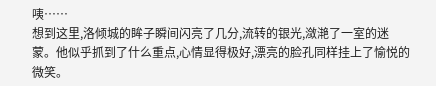咦……
想到这里,洛倾城的眸子瞬间闪亮了几分,流转的银光,潋滟了一室的迷蒙。他似乎抓到了什么重点,心情显得极好,漂亮的脸孔同样挂上了愉悦的微笑。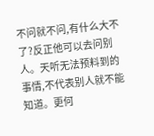不问就不问,有什么大不了?反正他可以去问别人。天听无法预料到的事情,不代表别人就不能知道。更何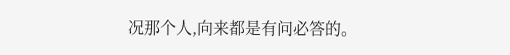况那个人,向来都是有问必答的。